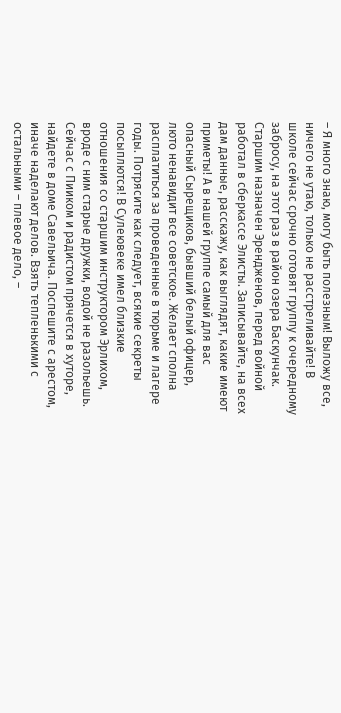– Я много знаю, могу быть полезным! Выложу все, ничего не утаю, только не расстреливайте! В школе сейчас срочно готовят группу к очередному забросу, на этот раз в район озера Баскунчак. Старшим назначен Эрендженов, перед войной работал в сберкассе Элисты. Записывайте, на всех дам данные, расскажу, как выглядят, какие имеют приметы! А в нашей группе самый для вас опасный Сырещиков, бывший белый офицер, люто ненавидит все советское. Желает сполна расплатиться за проведенные в тюрьме и лагере годы. Потрясите как следует, всякие секреты посыплются! В Сулеювеке имел близкие отношения со старшим инструктором Эрлихом, вроде с ним старые дружки, водой не разольешь. Сейчас с Пииком и радистом прячется в хуторе, найдете в доме Савельича. Поспешите с арестом, иначе наделают делов. Взять тепленькими с остальными – плевое дело, –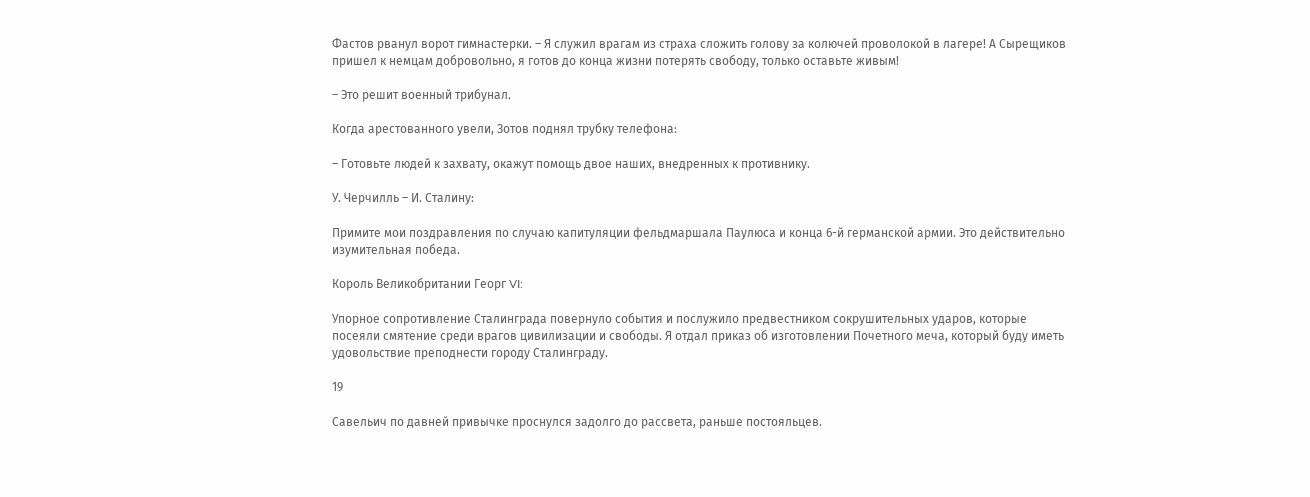Фастов рванул ворот гимнастерки. – Я служил врагам из страха сложить голову за колючей проволокой в лагере! А Сырещиков пришел к немцам добровольно, я готов до конца жизни потерять свободу, только оставьте живым!

– Это решит военный трибунал.

Когда арестованного увели, Зотов поднял трубку телефона:

– Готовьте людей к захвату, окажут помощь двое наших, внедренных к противнику.

У. Черчилль – И. Сталину:

Примите мои поздравления по случаю капитуляции фельдмаршала Паулюса и конца 6-й германской армии. Это действительно изумительная победа.

Король Великобритании Георг VI:

Упорное сопротивление Сталинграда повернуло события и послужило предвестником сокрушительных ударов, которые посеяли смятение среди врагов цивилизации и свободы. Я отдал приказ об изготовлении Почетного меча, который буду иметь удовольствие преподнести городу Сталинграду.

19

Савельич по давней привычке проснулся задолго до рассвета, раньше постояльцев.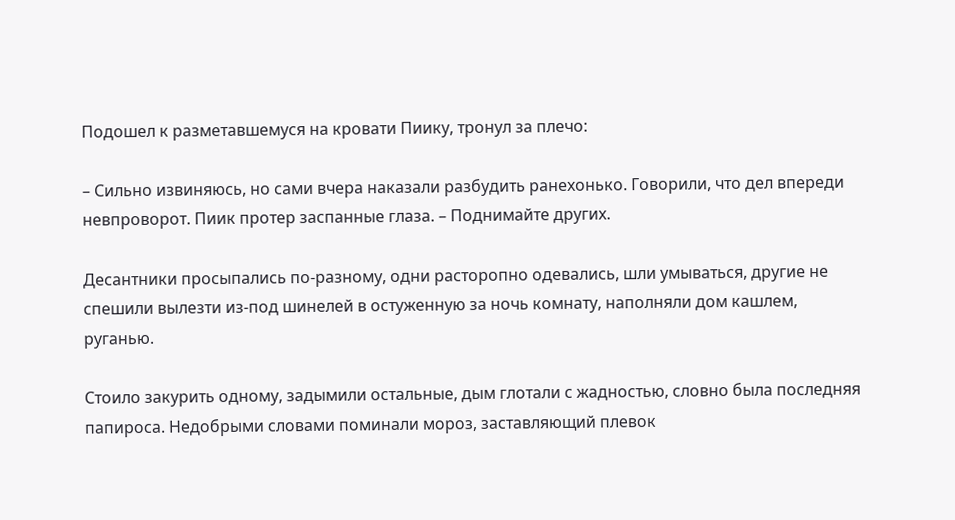Подошел к разметавшемуся на кровати Пиику, тронул за плечо:

– Сильно извиняюсь, но сами вчера наказали разбудить ранехонько. Говорили, что дел впереди невпроворот. Пиик протер заспанные глаза. – Поднимайте других.

Десантники просыпались по-разному, одни расторопно одевались, шли умываться, другие не спешили вылезти из-под шинелей в остуженную за ночь комнату, наполняли дом кашлем, руганью.

Стоило закурить одному, задымили остальные, дым глотали с жадностью, словно была последняя папироса. Недобрыми словами поминали мороз, заставляющий плевок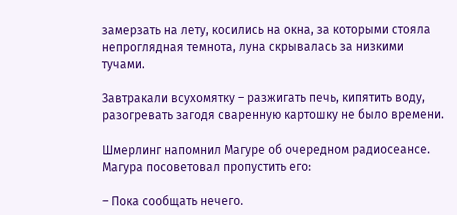замерзать на лету, косились на окна, за которыми стояла непроглядная темнота, луна скрывалась за низкими тучами.

Завтракали всухомятку – разжигать печь, кипятить воду, разогревать загодя сваренную картошку не было времени.

Шмерлинг напомнил Магуре об очередном радиосеансе. Магура посоветовал пропустить его:

– Пока сообщать нечего.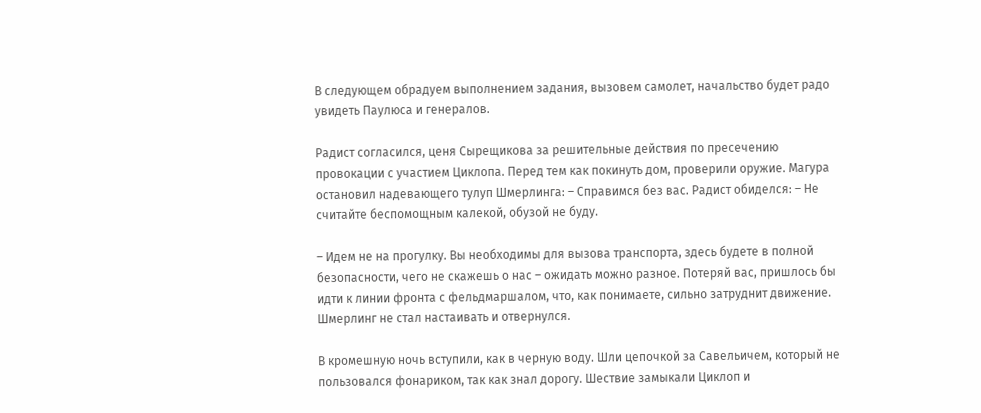В следующем обрадуем выполнением задания, вызовем самолет, начальство будет радо увидеть Паулюса и генералов.

Радист согласился, ценя Сырещикова за решительные действия по пресечению провокации с участием Циклопа. Перед тем как покинуть дом, проверили оружие. Магура остановил надевающего тулуп Шмерлинга: – Справимся без вас. Радист обиделся: – Не считайте беспомощным калекой, обузой не буду.

– Идем не на прогулку. Вы необходимы для вызова транспорта, здесь будете в полной безопасности, чего не скажешь о нас – ожидать можно разное. Потеряй вас, пришлось бы идти к линии фронта с фельдмаршалом, что, как понимаете, сильно затруднит движение. Шмерлинг не стал настаивать и отвернулся.

В кромешную ночь вступили, как в черную воду. Шли цепочкой за Савельичем, который не пользовался фонариком, так как знал дорогу. Шествие замыкали Циклоп и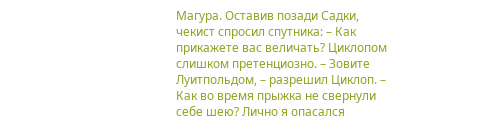Магура. Оставив позади Садки, чекист спросил спутника: – Как прикажете вас величать? Циклопом слишком претенциозно. – Зовите Луитпольдом, – разрешил Циклоп. – Как во время прыжка не свернули себе шею? Лично я опасался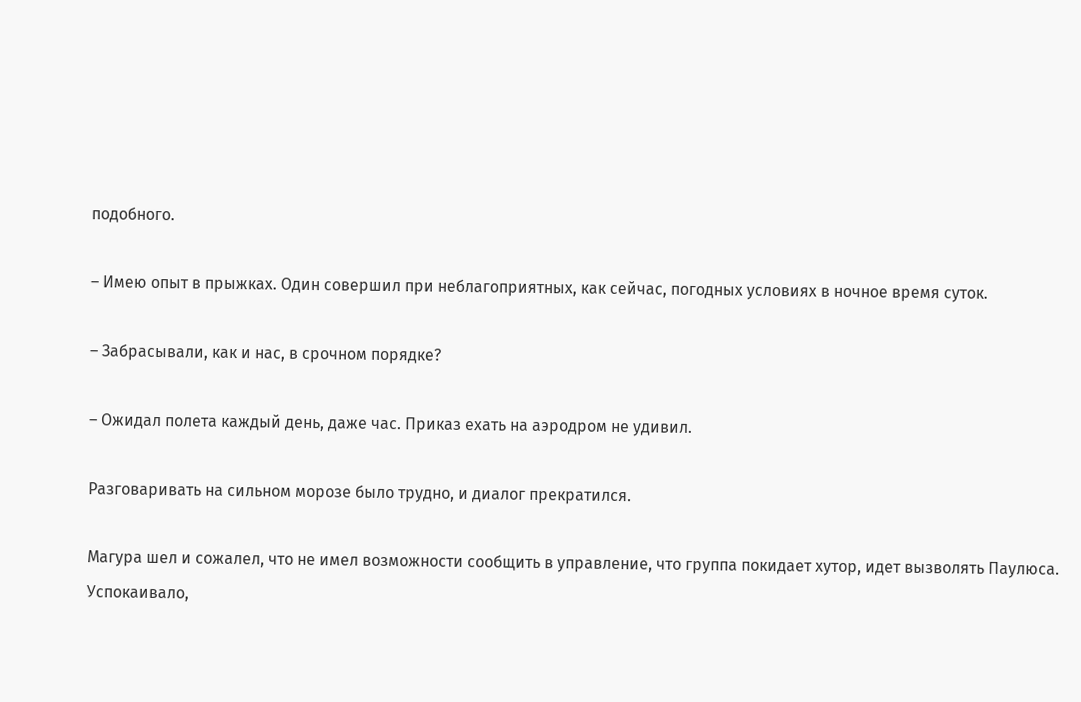подобного.

– Имею опыт в прыжках. Один совершил при неблагоприятных, как сейчас, погодных условиях в ночное время суток.

– Забрасывали, как и нас, в срочном порядке?

– Ожидал полета каждый день, даже час. Приказ ехать на аэродром не удивил.

Разговаривать на сильном морозе было трудно, и диалог прекратился.

Магура шел и сожалел, что не имел возможности сообщить в управление, что группа покидает хутор, идет вызволять Паулюса. Успокаивало,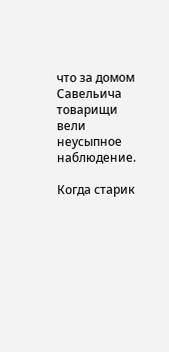что за домом Савельича товарищи вели неусыпное наблюдение.

Когда старик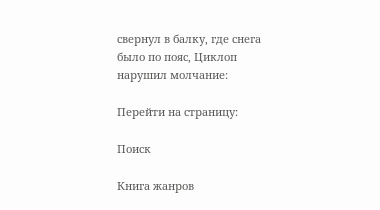свернул в балку, где снега было по пояс, Циклоп нарушил молчание:

Перейти на страницу:

Поиск

Книга жанров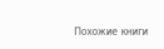Похожие книги